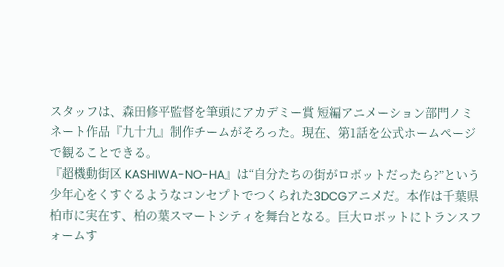スタッフは、森田修平監督を筆頭にアカデミー賞 短編アニメーション部門ノミネート作品『九十九』制作チームがそろった。現在、第1話を公式ホームページで観ることできる。
『超機動街区 KASHIWA-NO-HA』は“自分たちの街がロボットだったら?”という少年心をくすぐるようなコンセプトでつくられた3DCGアニメだ。本作は千葉県柏市に実在す、柏の葉スマートシティを舞台となる。巨大ロボットにトランスフォームす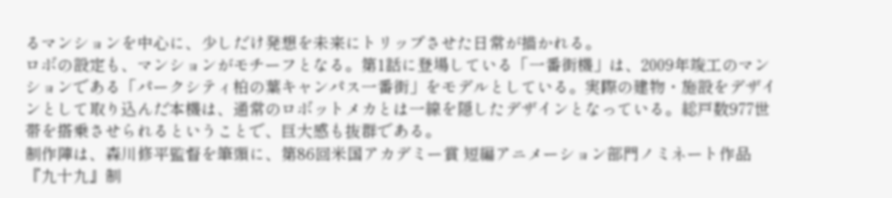るマンションを中心に、少しだけ発想を未来にトリップさせた日常が描かれる。
ロボの設定も、マンションがモチーフとなる。第1話に登場している「一番街機」は、2009年竣工のマンションである「パークシティ柏の葉キャンパス一番街」をモデルとしている。実際の建物・施設をデザインとして取り込んだ本機は、通常のロボットメカとは一線を隠したデザインとなっている。総戸数977世帯を搭乗させられるということで、巨大感も抜群である。
制作陣は、森川修平監督を筆頭に、第86回米国アカデミー賞 短編アニメーション部門ノミネート作品『九十九』制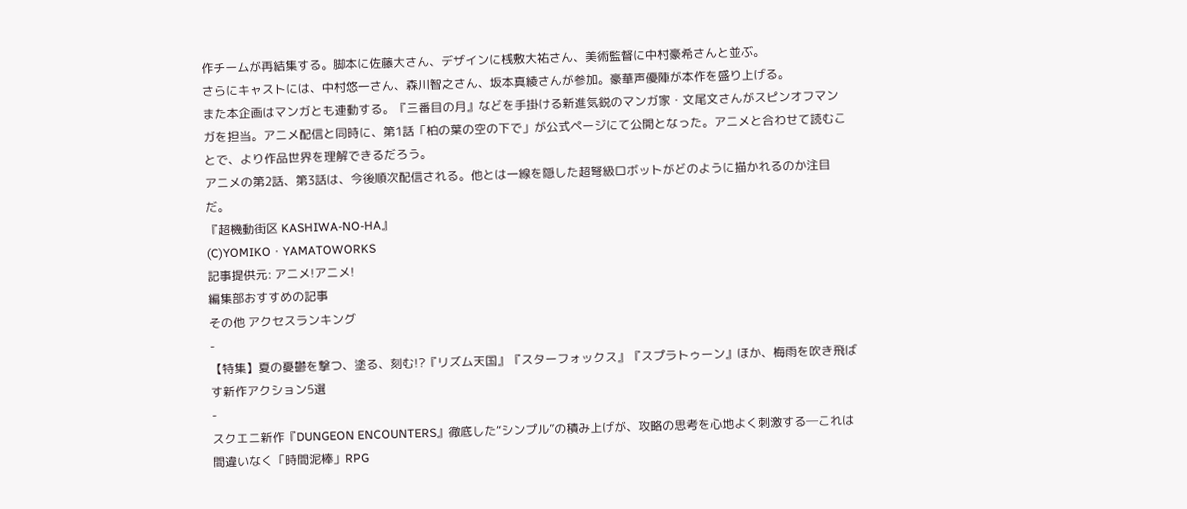作チームが再結集する。脚本に佐藤大さん、デザインに桟敷大祐さん、美術監督に中村豪希さんと並ぶ。
さらにキャストには、中村悠一さん、森川智之さん、坂本真綾さんが参加。豪華声優陣が本作を盛り上げる。
また本企画はマンガとも連動する。『三番目の月』などを手掛ける新進気鋭のマンガ家・文尾文さんがスピンオフマンガを担当。アニメ配信と同時に、第1話「柏の葉の空の下で」が公式ページにて公開となった。アニメと合わせて読むことで、より作品世界を理解できるだろう。
アニメの第2話、第3話は、今後順次配信される。他とは一線を隠した超弩級ロボットがどのように描かれるのか注目だ。
『超機動街区 KASHIWA-NO-HA』
(C)YOMIKO・YAMATOWORKS
記事提供元: アニメ!アニメ!
編集部おすすめの記事
その他 アクセスランキング
-
【特集】夏の憂鬱を撃つ、塗る、刻む!?『リズム天国』『スターフォックス』『スプラトゥーン』ほか、梅雨を吹き飛ばす新作アクション5選
-
スクエニ新作『DUNGEON ENCOUNTERS』徹底した“シンプル”の積み上げが、攻略の思考を心地よく刺激する─これは間違いなく「時間泥棒」RPG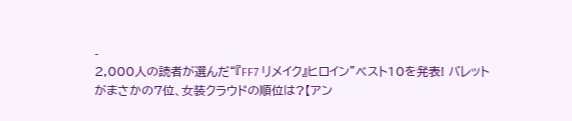-
2,000人の読者が選んだ“『FF7 リメイク』ヒロイン”ベスト10を発表! バレットがまさかの7位、女装クラウドの順位は?【アン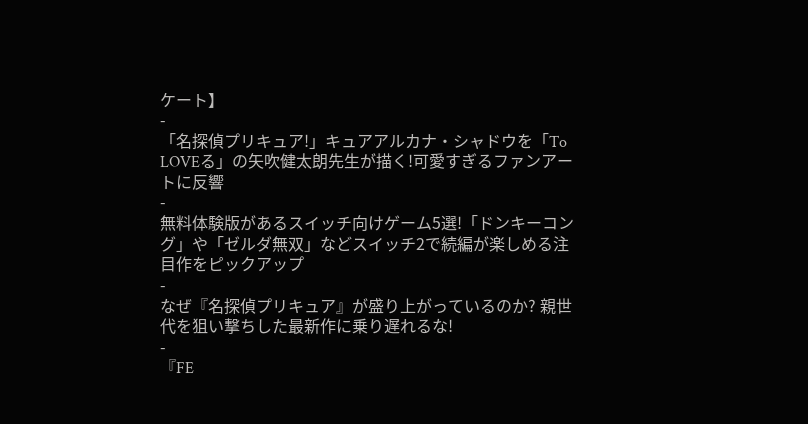ケート】
-
「名探偵プリキュア!」キュアアルカナ・シャドウを「To LOVEる」の矢吹健太朗先生が描く!可愛すぎるファンアートに反響
-
無料体験版があるスイッチ向けゲーム5選!「ドンキーコング」や「ゼルダ無双」などスイッチ2で続編が楽しめる注目作をピックアップ
-
なぜ『名探偵プリキュア』が盛り上がっているのか? 親世代を狙い撃ちした最新作に乗り遅れるな!
-
『FE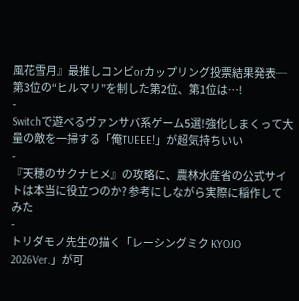風花雪月』最推しコンビorカップリング投票結果発表─第3位の“ヒルマリ”を制した第2位、第1位は…!
-
Switchで遊べるヴァンサバ系ゲーム5選!強化しまくって大量の敵を一掃する「俺TUEEE!」が超気持ちいい
-
『天穂のサクナヒメ』の攻略に、農林水産省の公式サイトは本当に役立つのか? 参考にしながら実際に稲作してみた
-
トリダモノ先生の描く「レーシングミク KYOJO 2026Ver.」が可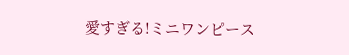愛すぎる!ミニワンピース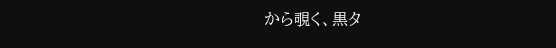から覗く、黒タ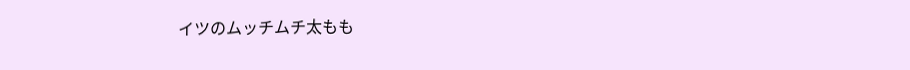イツのムッチムチ太もも